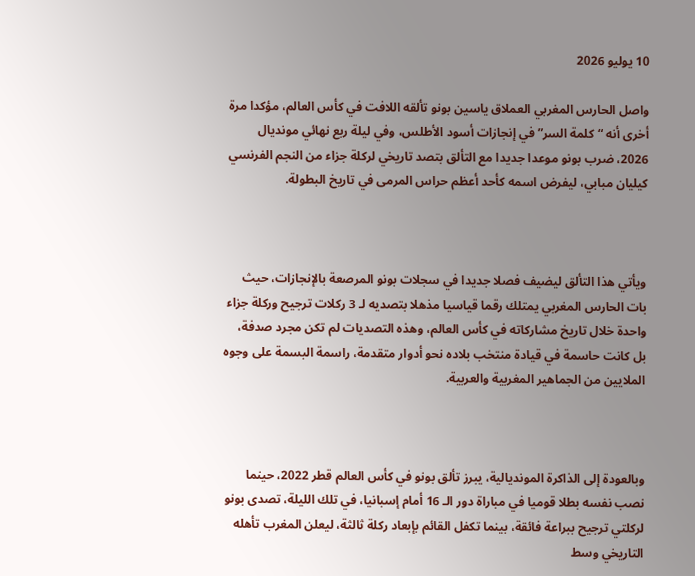10 يوليو 2026

واصل الحارس المغربي العملاق ياسين بونو تألقه اللافت في كأس العالم، مؤكدا مرة أخرى أنه “كلمة السر” في إنجازات أسود الأطلس، وفي ليلة ربع نهائي مونديال 2026، ضرب بونو موعدا جديدا مع التألق بتصد تاريخي لركلة جزاء من النجم الفرنسي كيليان مبابي، ليفرض اسمه كأحد أعظم حراس المرمى في تاريخ البطولة.



ويأتي هذا التألق ليضيف فصلا جديدا في سجلات بونو المرصعة بالإنجازات، حيث بات الحارس المغربي يمتلك رقما قياسيا مذهلا بتصديه لـ 3 ركلات ترجيح وركلة جزاء واحدة خلال تاريخ مشاركاته في كأس العالم، وهذه التصديات لم تكن مجرد صدفة، بل كانت حاسمة في قيادة منتخب بلاده نحو أدوار متقدمة، راسمة البسمة على وجوه الملايين من الجماهير المغربية والعربية.



وبالعودة إلى الذاكرة المونديالية، يبرز تألق بونو في كأس العالم قطر 2022، حينما نصب نفسه بطلا قوميا في مباراة دور الـ 16 أمام إسبانيا، في تلك الليلة، تصدى بونو لركلتي ترجيح ببراعة فائقة، بينما تكفل القائم بإبعاد ركلة ثالثة، ليعلن المغرب تأهله التاريخي وسط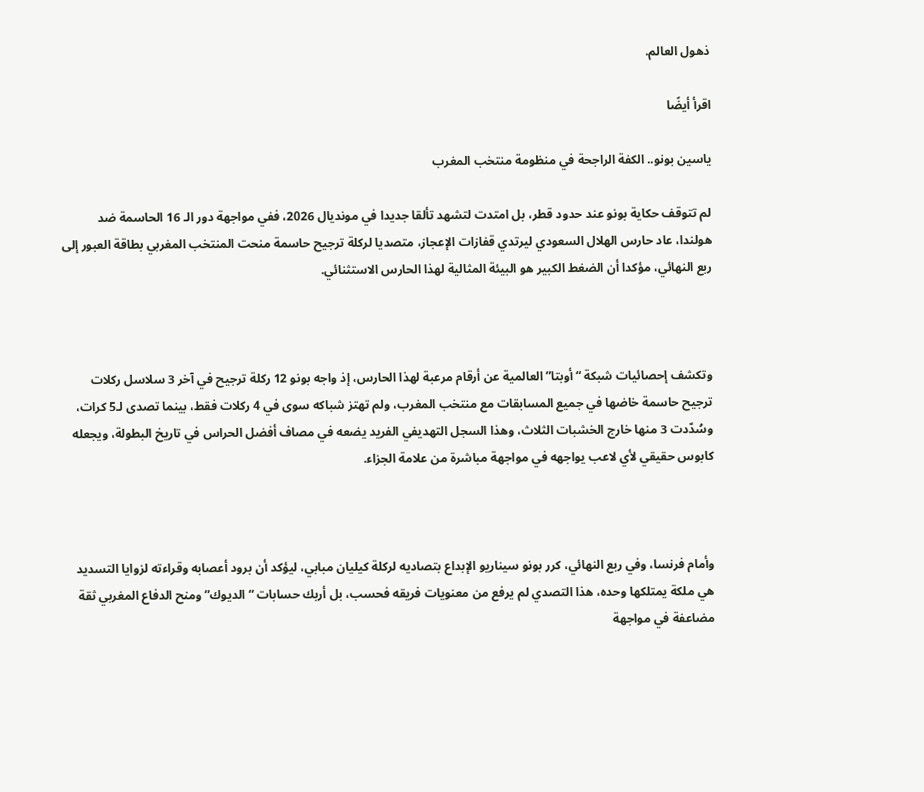ذهول العالم.

اقرأ أيضًا

ياسين بونو.. الكفة الراجحة في منظومة منتخب المغرب

لم تتوقف حكاية بونو عند حدود قطر، بل امتدت لتشهد تألقا جديدا في مونديال 2026، ففي مواجهة دور الـ 16 الحاسمة ضد هولندا، عاد حارس الهلال السعودي ليرتدي قفازات الإعجاز، متصديا لركلة ترجيح حاسمة منحت المنتخب المغربي بطاقة العبور إلى ربع النهائي، مؤكدا أن الضغط الكبير هو البيئة المثالية لهذا الحارس الاستثنائي.



وتكشف إحصائيات شبكة “أوبتا” العالمية عن أرقام مرعبة لهذا الحارس، إذ واجه بونو 12 ركلة ترجيح في آخر 3 سلاسل ركلات ترجيح حاسمة خاضها في جميع المسابقات مع منتخب المغرب، ولم تهتز شباكه سوى في 4 ركلات فقط، بينما تصدى لـ5 كرات، وسُدّدت 3 منها خارج الخشبات الثلاث، وهذا السجل التهديفي الفريد يضعه في مصاف أفضل الحراس في تاريخ البطولة، ويجعله كابوس حقيقي لأي لاعب يواجهه في مواجهة مباشرة من علامة الجزاء.



وأمام فرنسا، وفي ربع النهائي، كرر بونو سيناريو الإبداع بتصاديه لركلة كيليان مبابي، ليؤكد أن برود أعصابه وقراءته لزوايا التسديد هي ملكة يمتلكها وحده، هذا التصدي لم يرفع من معنويات فريقه فحسب، بل أربك حسابات “الديوك” ومنح الدفاع المغربي ثقة مضاعفة في مواجهة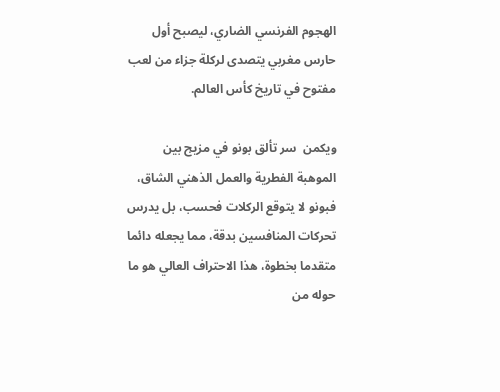الهجوم الفرنسي الضاري، ليصبح أول حارس مغربي يتصدى لركلة جزاء من لعب مفتوح في تاريخ كأس العالم.

ويكمن  سر تألق بونو في مزيج بين الموهبة الفطرية والعمل الذهني الشاق، فبونو لا يتوقع الركلات فحسب، بل يدرس تحركات المنافسين بدقة، مما يجعله دائما متقدما بخطوة، هذا الاحتراف العالي هو ما حوله من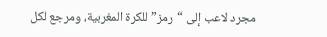مجرد لاعب إلى “رمز” للكرة المغربية، ومرجع لكل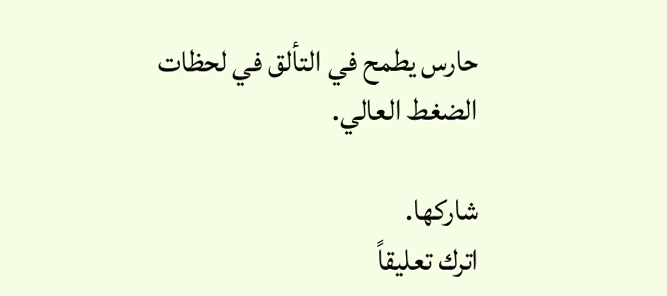حارس يطمح في التألق في لحظات الضغط العالي.

شاركها.
اترك تعليقاً